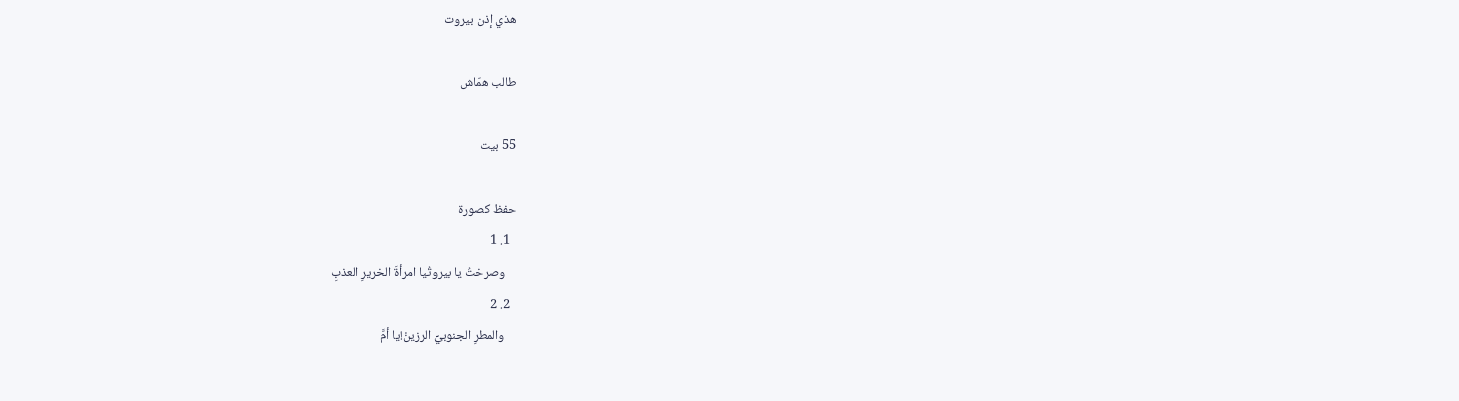هذي إذن بيروت

طالب همّاش

55 بيت

حفظ كصورة
  1. 1
    وصرختُ يا بيروتُيا امرأةَ الخريرِ العذبِ
  2. 2
    والمطرِ الجنوبيِّ الرزينْ!يا أمَّ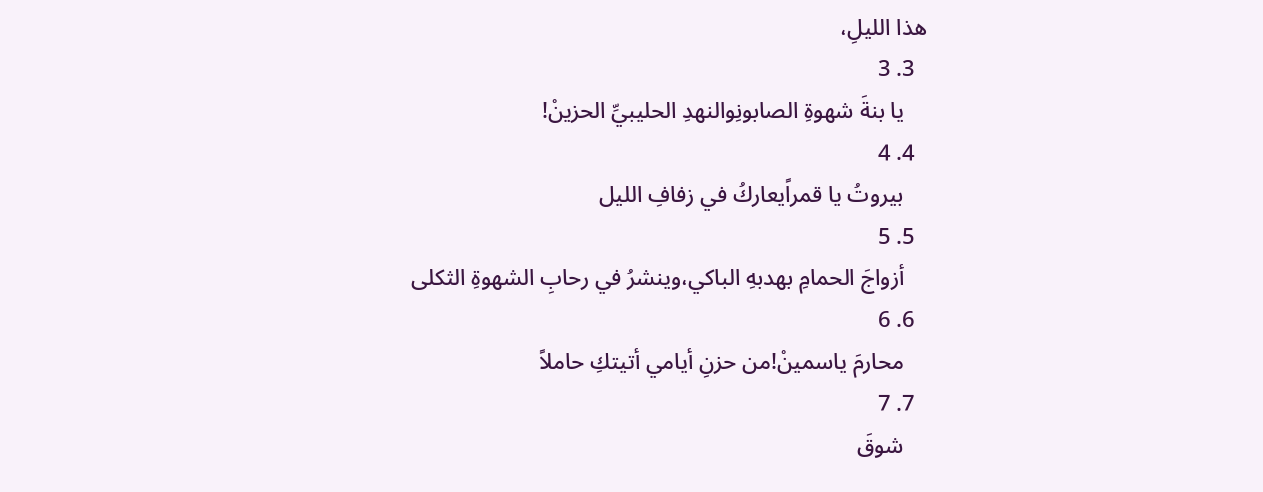هذا الليلِ،
  3. 3
    يا بنةَ شهوةِ الصابونِوالنهدِ الحليبيِّ الحزينْ!
  4. 4
    بيروتُ يا قمراًيعاركُ في زفافِ الليل
  5. 5
    أزواجَ الحمامِ بهدبهِ الباكي،وينشرُ في رحابِ الشهوةِ الثكلى
  6. 6
    محارمَ ياسمينْ!من حزنِ أيامي أتيتكِ حاملاً
  7. 7
    شوقَ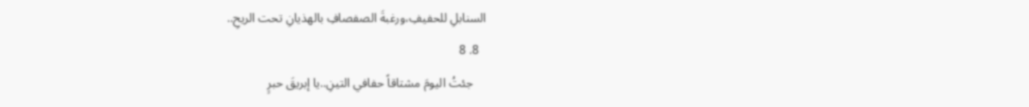السنابلِ للحفيفِ،ورغبةَ الصفصافِ بالهذيانِ تحت الريحِ..
  8. 8
    جئتُ اليومَ مشتاقاً حفافي التينِ..يا إبريقَ حبرٍ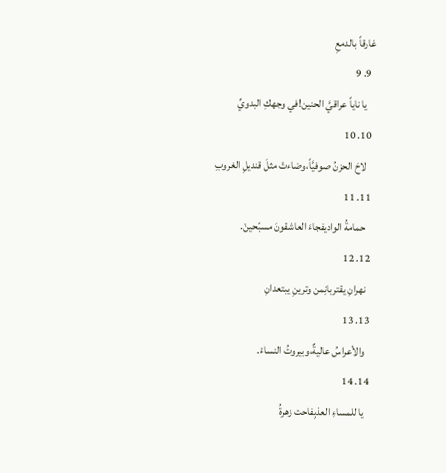غارقاً بالدمعِ
  9. 9
    يا ناياً عراقيَّ الحنين!في وجهكِ البدويِّ
  10. 10
    لاحَ الحزنُ صوفيَّاً،وضاءتْ مثلَ قنديلِ الغروبِ
  11. 11
    حمامةُ الواديفجاءَ العاشقونَ مسبّحينْ.
  12. 12
    نهرانِ يقتربانِمن وترينِ يبتعدانِ
  13. 13
    والأعراسُ عاليةٌ،وبيروتُ النساءْ.
  14. 14
    يا للمساءِ العذبِفاحت زهرةُ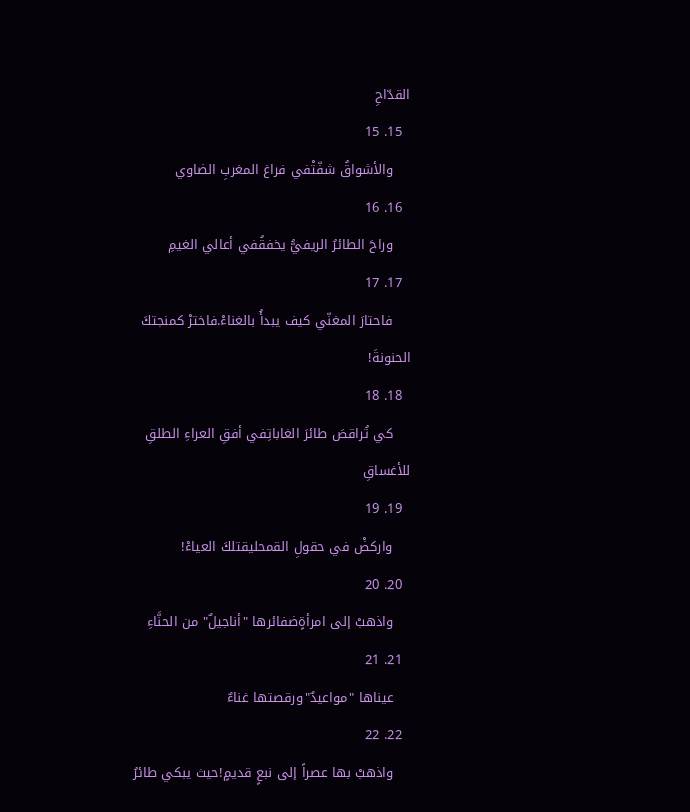القدّاحِ
  15. 15
    والأشواقُ شفّتْفي فراغ المغربِ الضاوي
  16. 16
    وراحَ الطائرُ الريفيُّ يخفقُفي أعالي الغيمِ
  17. 17
    فاحتارَ المغنّي كيف يبدأُ بالغناءْ.فاخترْ كمنجتكَ الحنونةَ!
  18. 18
    كي تُراقصَ طائرَ الغاباتِفي أفقِ العراءِ الطلقِ للأغساقِ
  19. 19
    واركضْ في حقولِ القمحليقتلكَ العياءْ!
  20. 20
    واذهبْ إلى امرأةٍضفائرها "أناجيلٌ" من الحنَّاءِ
  21. 21
    عيناها "مواعيدٌ"ورقصتها غناءٌ
  22. 22
    واذهبْ بها عصراً إلى نبعٍ قديمٍ!حيث يبكي طائرُ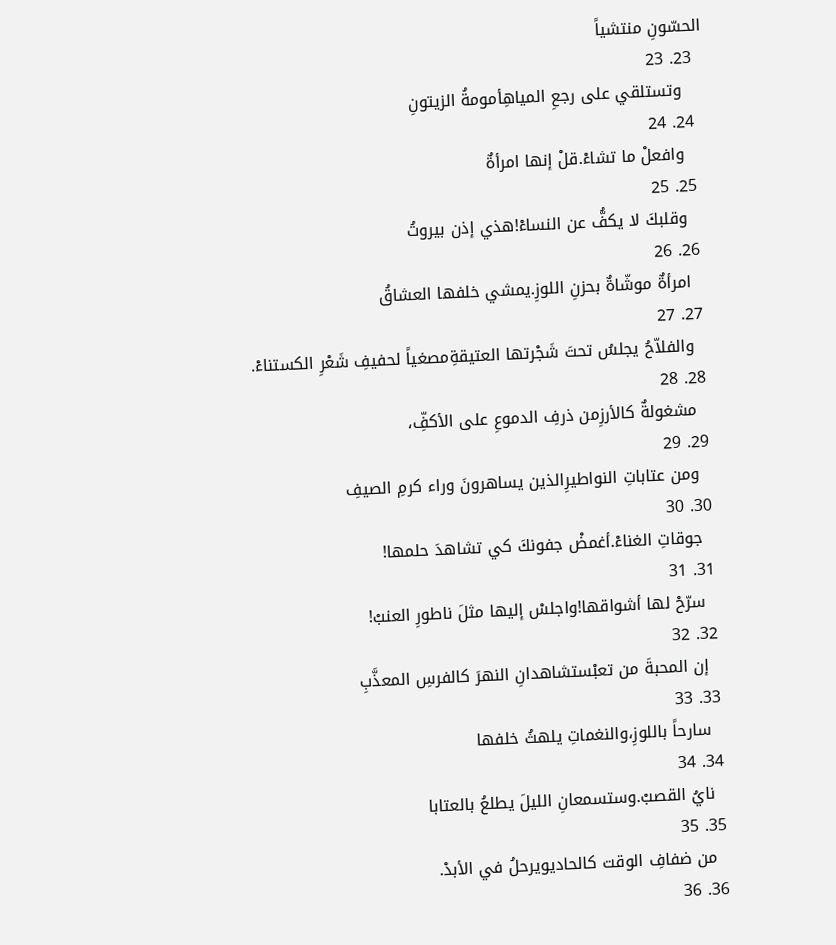الحسّونِ منتشياً
  23. 23
    وتستلقي على رجعِ المياهِأمومةُ الزيتونِ
  24. 24
    وافعلْ ما تشاءْ.قلْ إنها امرأةٌ
  25. 25
    وقلبكَ لا يكفُّ عن النساءْ!هذي إذن بيروتُ
  26. 26
    امرأةٌ موشّاةٌ بحزنِ اللوزِ.يمشي خلفها العشاقُ
  27. 27
    والفلاّحُ يجلسُ تحتَ شَجْرتها العتيقةِمصغياً لحفيفِ شَعْرِ الكستناءْ.
  28. 28
    مشغولةٌ كالأرزِمن ذرفِ الدموعِ على الأكفِّ،
  29. 29
    ومن عتاباتِ النواطيرِالذين يساهرونَ وراء كرمِ الصيفِ
  30. 30
    جوقاتِ الغناءْ.أغمضْ جفونكَ كي تشاهدَ حلمها!
  31. 31
    سرّحْ لها أشواقها!واجلسْ إليها مثلَ ناطورِ العنبْ!
  32. 32
    إن المحبةَ من تعبْستشاهدانِ النهرَ كالفرسِ المعذَّبِ
  33. 33
    سارحاً باللوزِ،والنغماتِ يلهثُ خلفها
  34. 34
    نايُ القصبْ.وستسمعانِ الليلَ يطلعُ بالعتابا
  35. 35
    من ضفافِ الوقت كالحاديويرحلُ في الأبدْ.
  36. 36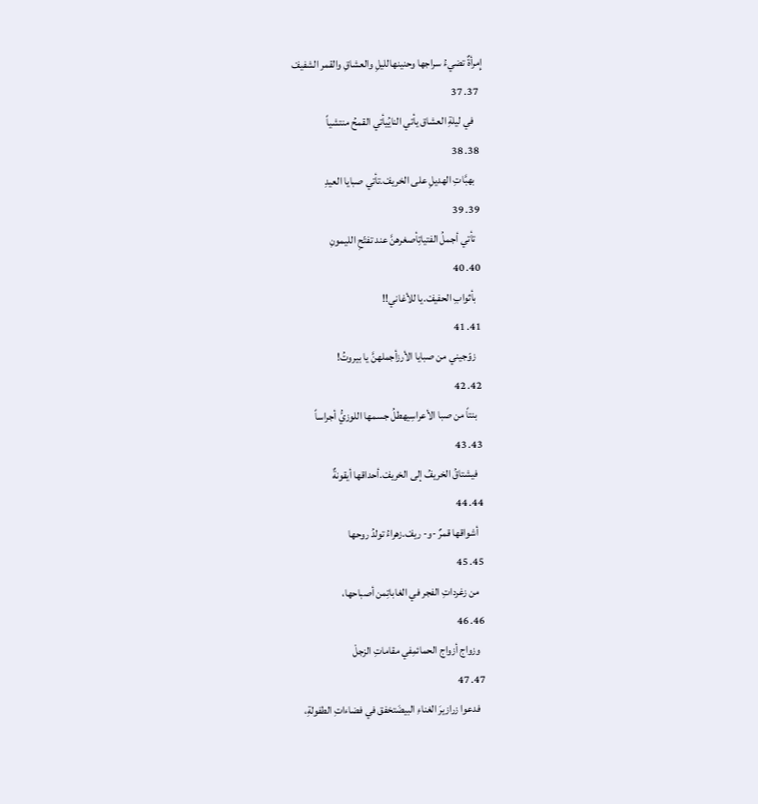إِمرأةٌ تضيءُ سراجها وحنينهالليلِ والعشاقِ والقمر الشفيفْ
  37. 37
    في ليلةِ العشاق يأتي النايُيأتي القمحُ منتشياً
  38. 38
    بهبَّاتِ الهديلِ على الخريفْ.تأتي صبايا العيدِ
  39. 39
    تأتي أجملُ الفتياتِأصغرهنَّ عند تفتّحِ الليمونِ
  40. 40
    بأثوابِ الحفيفْ.يا للأغاني!!
  41. 41
    زوّجيني من صبايا الأرزأجملهنَّ يا بيروتُ!
  42. 42
    بنتاً من صبا الأعراسِيهطلُ جسمها اللوزيُّ أجراساً
  43. 43
    فيشتاقُ الخريفُ إلى الخريفْ.أحداقها أيقونةٌ
  44. 44
    أشواقها قمرٌ -و- ريفْ.زهراءُ تولدُ روحها
  45. 45
    من زغرداتِ الفجر في الغاباتِمن أصباحها،
  46. 46
    وزواج أزواج الحمائمِفي مقاماتِ الزجلْ
  47. 47
    فدعوا زرازيرَ الغناءِ البيضَتخفق في فضاءاتِ الطفولةِ،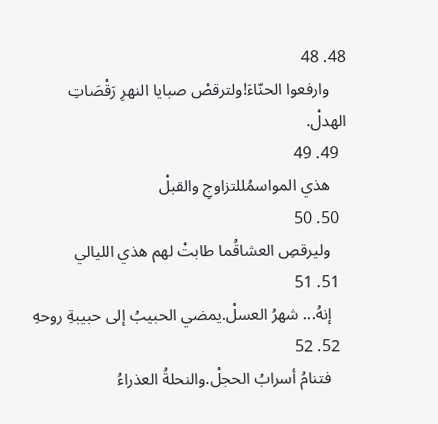48. 48
    وارفعوا الحنّاءَ!ولترقصْ صبايا النهرِ رَقْصَاتِ الهدلْ.
  49. 49
    هذي المواسمُللتزاوجِ والقبلْ
  50. 50
    وليرقصِ العشاقُما طابتْ لهم هذي الليالي
  51. 51
    إنهُ... شهرُ العسلْ.يمضي الحبيبُ إلى حبيبةِ روحهِ
  52. 52
    فتنامُ أسرابُ الحجلْ.والنحلةُ العذراءُ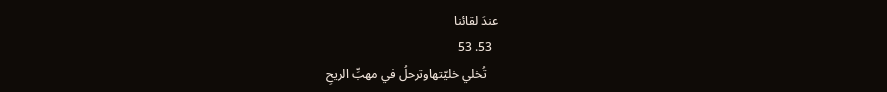عندَ لقائنا
  53. 53
    تُخلي خليّتهاوترحلُ في مهبِّ الريحِ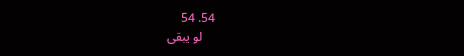54. 54
    لو يبقى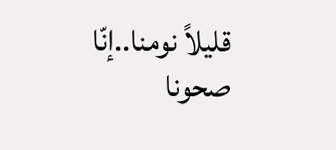قليلاً نومنا..إنّا صحونا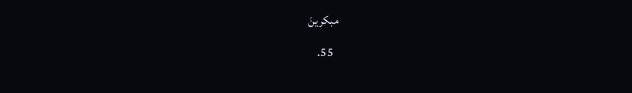مبكرينَ
  55.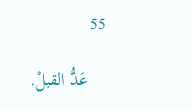55

    عَدُّ القبلْ.